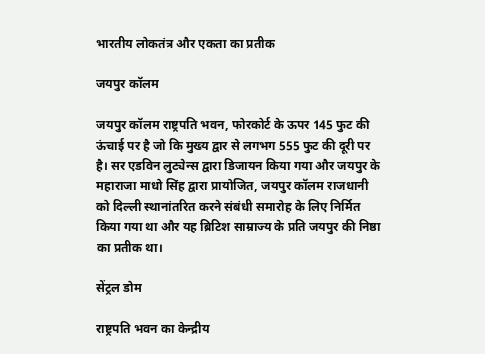भारतीय लोकतंत्र और एकता का प्रतीक

जयपुर कॉलम

जयपुर कॉलम राष्ट्रपति भवन, फोरकोर्ट के ऊपर 145 फुट की ऊंचाई पर है जो कि मुख्य द्वार से लगभग 555 फुट की दूरी पर है। सर एडविन लुट्येन्स द्वारा डिजायन किया गया और जयपुर के महाराजा माधो सिंह द्वारा प्रायोजित, जयपुर कॉलम राजधानी को दिल्ली स्थानांतरित करने संबंधी समारोह के लिए निर्मित किया गया था और यह ब्रिटिश साम्राज्य के प्रति जयपुर की निष्ठा का प्रतीक था।

सेंट्रल डोम

राष्ट्रपति भवन का केन्द्रीय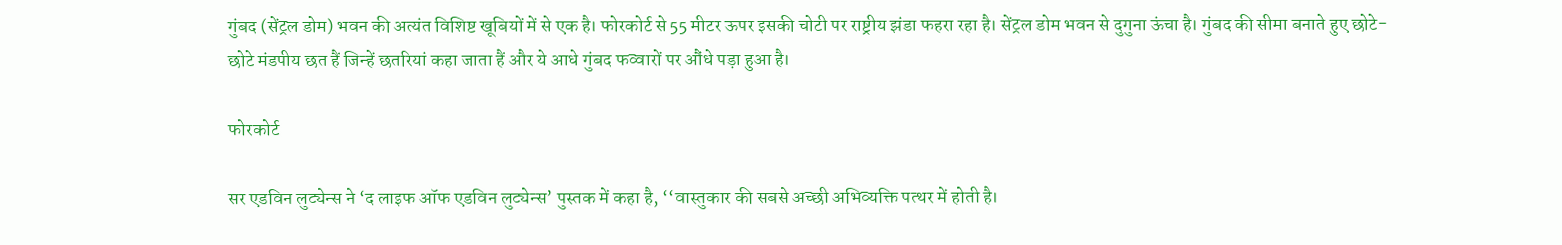गुंबद (सेंट्रल डोम) भवन की अत्यंत विशिष्ट खूबियों में से एक है। फोरकोर्ट से 55 मीटर ऊपर इसकी चोटी पर राष्ट्रीय झंडा फहरा रहा है। सेंट्रल डोम भवन से दुगुना ऊंचा है। गुंबद की सीमा बनाते हुए छोटे-छोटे मंडपीय छत हैं जिन्हें छतरियां कहा जाता हैं और ये आधे गुंबद फव्वारों पर औंधे पड़ा हुआ है।

फोरकोर्ट

सर एडविन लुट्येन्स ने ‘द लाइफ ऑफ एडविन लुट्येन्स’ पुस्तक में कहा है, ‘‘वास्तुकार की सबसे अच्छी अभिव्यक्ति पत्थर में होती है।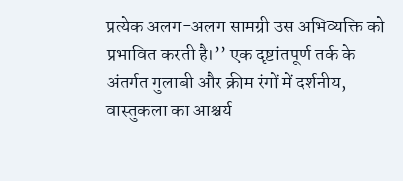प्रत्येक अलग-अलग सामग्री उस अभिव्यक्ति को प्रभावित करती है।’’ एक दृष्टांतपूर्ण तर्क के अंतर्गत गुलाबी और क्रीम रंगों में दर्शनीय, वास्तुकला का आश्चर्य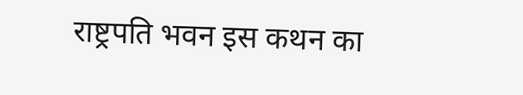राष्ट्रपति भवन इस कथन का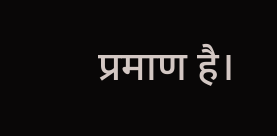प्रमाण है।